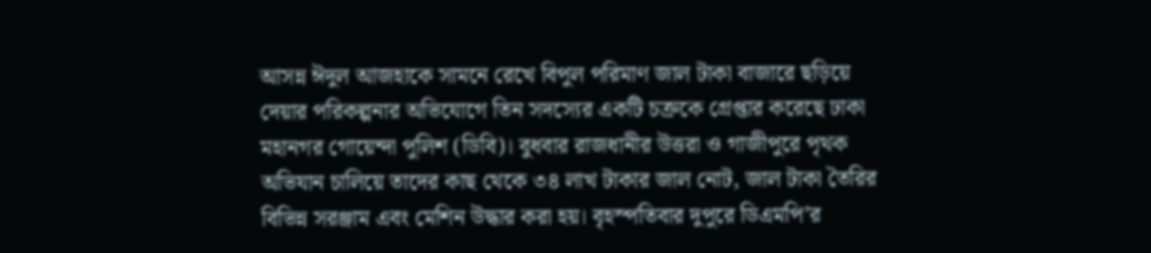আসন্ন ঈদুল আজহাকে সামনে রেখে বিপুল পরিমাণ জাল টাকা বাজারে ছড়িয়ে দেয়ার পরিকল্পনার অভিযোগে তিন সদস্যের একটি চক্রকে গ্রেপ্তার করেছে ঢাকা মহানগর গোয়েন্দা পুলিশ (ডিবি)। বুধবার রাজধানীর উত্তরা ও গাজীপুরে পৃথক অভিযান চালিয়ে তাদের কাছ থেকে ৩৪ লাখ টাকার জাল নোট, জাল টাকা তৈরির বিভিন্ন সরঞ্জাম এবং মেশিন উদ্ধার করা হয়। বৃহস্পতিবার দুপুরে ডিএমপি’র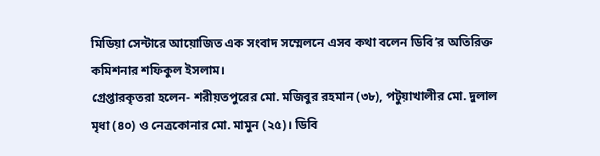মিডিয়া সেন্টারে আয়োজিত এক সংবাদ সম্মেলনে এসব কথা বলেন ডিবি’র অতিরিক্ত কমিশনার শফিকুল ইসলাম।
গ্রেপ্তারকৃতরা হলেন- শরীয়তপুরের মো. মজিবুর রহমান (৩৮), পটুয়াখালীর মো. দুলাল মৃধা (৪০) ও নেত্রকোনার মো. মামুন (২৫)। ডিবি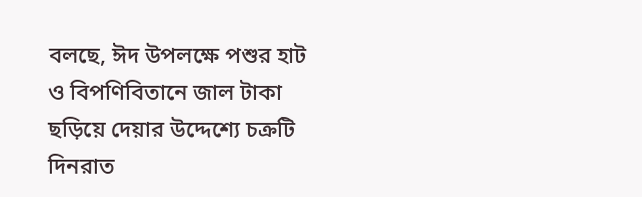বলছে, ঈদ উপলক্ষে পশুর হাট ও বিপণিবিতানে জাল টাকা ছড়িয়ে দেয়ার উদ্দেশ্যে চক্রটি দিনরাত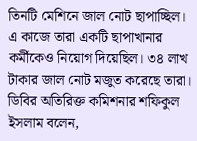তিনটি মেশিনে জাল নোট ছাপাচ্ছিল। এ কাজে তারা একটি ছাপাখানার কর্মীকেও নিয়োগ দিয়েছিল। ৩৪ লাখ টাকার জাল নোট মজুত করেছে তারা। ডিবির অতিরিক্ত কমিশনার শফিকুল ইসলাম বলেন,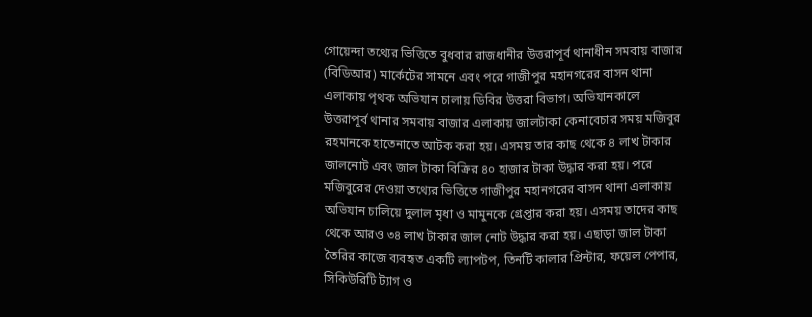গোয়েন্দা তথ্যের ভিত্তিতে বুধবার রাজধানীর উত্তরাপূর্ব থানাধীন সমবায় বাজার (বিডিআর) মার্কেটের সামনে এবং পরে গাজীপুর মহানগরের বাসন থানা এলাকায় পৃথক অভিযান চালায় ডিবির উত্তরা বিভাগ। অভিযানকালে উত্তরাপূর্ব থানার সমবায় বাজার এলাকায় জালটাকা কেনাবেচার সময় মজিবুর রহমানকে হাতেনাতে আটক করা হয়। এসময় তার কাছ থেকে ৪ লাখ টাকার জালনোট এবং জাল টাকা বিক্রির ৪০ হাজার টাকা উদ্ধার করা হয়। পরে মজিবুরের দেওয়া তথ্যের ভিত্তিতে গাজীপুর মহানগরের বাসন থানা এলাকায় অভিযান চালিয়ে দুলাল মৃধা ও মামুনকে গ্রেপ্তার করা হয়। এসময় তাদের কাছ থেকে আরও ৩৪ লাখ টাকার জাল নোট উদ্ধার করা হয়। এছাড়া জাল টাকা তৈরির কাজে ব্যবহৃত একটি ল্যাপটপ, তিনটি কালার প্রিন্টার, ফয়েল পেপার, সিকিউরিটি ট্যাগ ও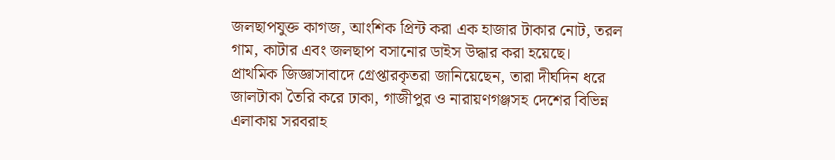জলছাপযুক্ত কাগজ, আংশিক প্রিন্ট করা এক হাজার টাকার নোট, তরল গাম, কাটার এবং জলছাপ বসানোর ডাইস উদ্ধার করা হয়েছে।
প্রাথমিক জিজ্ঞাসাবাদে গ্রেপ্তারকৃতরা জানিয়েছেন, তারা দীর্ঘদিন ধরে জালটাকা তৈরি করে ঢাকা, গাজীপুর ও নারায়ণগঞ্জসহ দেশের বিভিন্ন এলাকায় সরবরাহ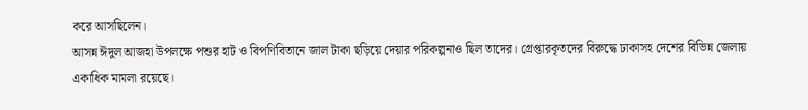করে আসছিলেন।
আসন্ন ঈদুল আজহা উপলক্ষে পশুর হাট ও বিপণিবিতানে জাল টাকা ছড়িয়ে দেয়ার পরিকল্পনাও ছিল তাদের। গ্রেপ্তারকৃতদের বিরুদ্ধে ঢাকাসহ দেশের বিভিন্ন জেলায় একাধিক মামলা রয়েছে।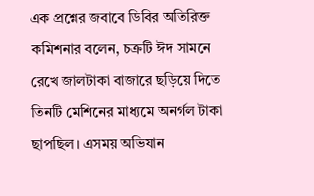এক প্রশ্নের জবাবে ডিবির অতিরিক্ত কমিশনার বলেন, চক্রটি ঈদ সামনে রেখে জালটাকা বাজারে ছড়িয়ে দিতে তিনটি মেশিনের মাধ্যমে অনর্গল টাকা ছাপছিল। এসময় অভিযান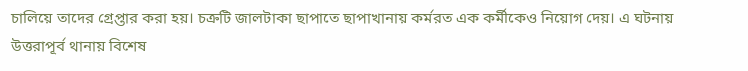চালিয়ে তাদের গ্রেপ্তার করা হয়। চক্রটি জালটাকা ছাপাতে ছাপাখানায় কর্মরত এক কর্মীকেও নিয়োগ দেয়। এ ঘটনায় উত্তরাপূর্ব থানায় বিশেষ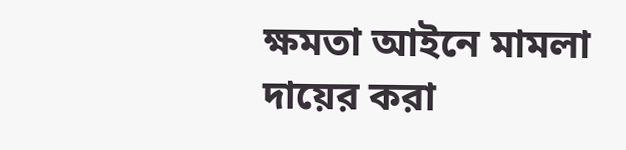ক্ষমতা আইনে মামলা দায়ের করা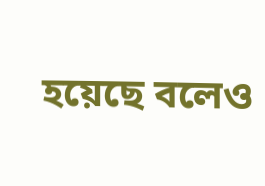হয়েছে বলেও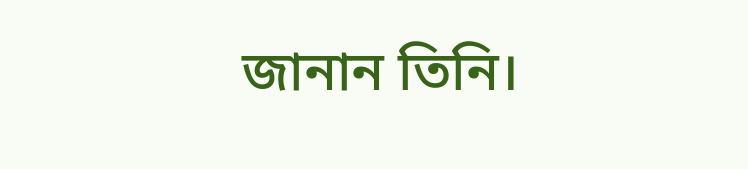জানান তিনি।